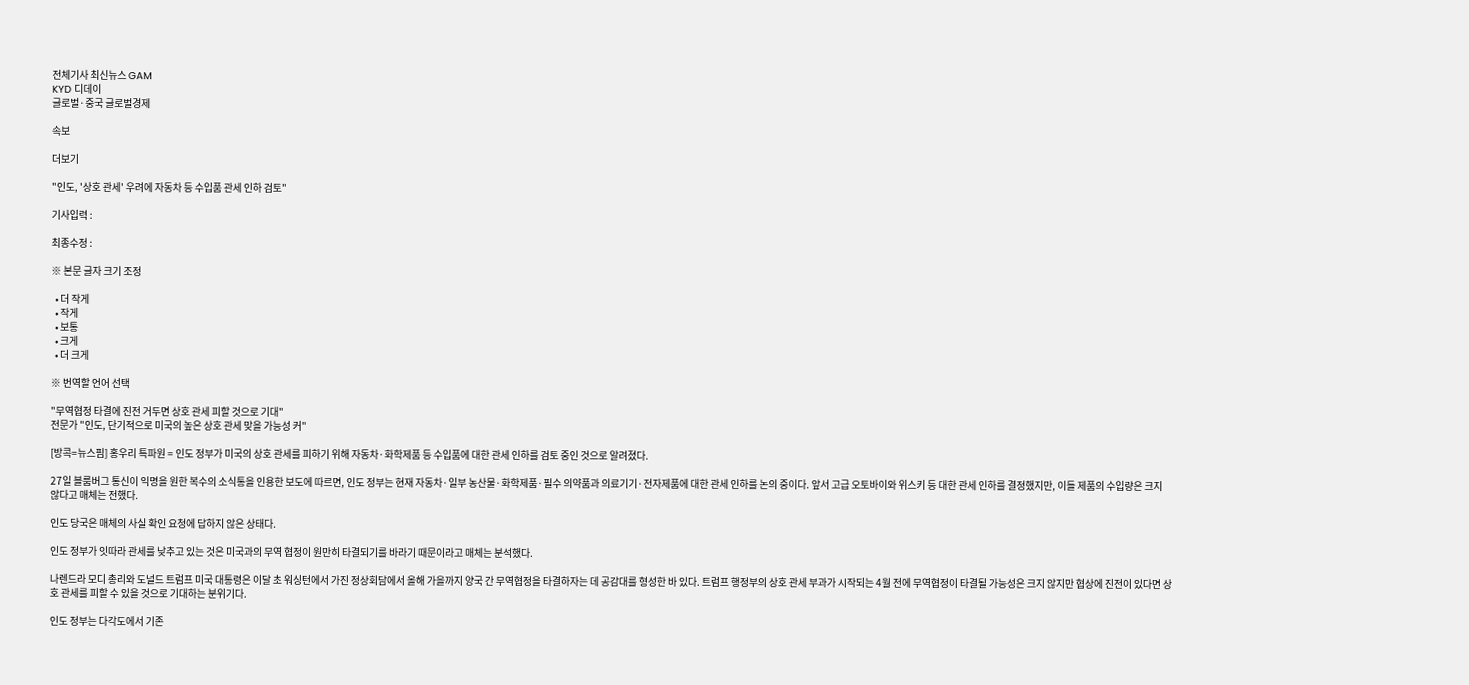전체기사 최신뉴스 GAM
KYD 디데이
글로벌·중국 글로벌경제

속보

더보기

"인도, '상호 관세' 우려에 자동차 등 수입품 관세 인하 검토"

기사입력 :

최종수정 :

※ 본문 글자 크기 조정

  • 더 작게
  • 작게
  • 보통
  • 크게
  • 더 크게

※ 번역할 언어 선택

"무역협정 타결에 진전 거두면 상호 관세 피할 것으로 기대"
전문가 "인도, 단기적으로 미국의 높은 상호 관세 맞을 가능성 커"

[방콕=뉴스핌] 홍우리 특파원 = 인도 정부가 미국의 상호 관세를 피하기 위해 자동차·화학제품 등 수입품에 대한 관세 인하를 검토 중인 것으로 알려졌다.

27일 블룸버그 통신이 익명을 원한 복수의 소식통을 인용한 보도에 따르면, 인도 정부는 현재 자동차·일부 농산물·화학제품·필수 의약품과 의료기기·전자제품에 대한 관세 인하를 논의 중이다. 앞서 고급 오토바이와 위스키 등 대한 관세 인하를 결정했지만, 이들 제품의 수입량은 크지 않다고 매체는 전했다.

인도 당국은 매체의 사실 확인 요청에 답하지 않은 상태다.

인도 정부가 잇따라 관세를 낮추고 있는 것은 미국과의 무역 협정이 원만히 타결되기를 바라기 때문이라고 매체는 분석했다.

나렌드라 모디 총리와 도널드 트럼프 미국 대통령은 이달 초 워싱턴에서 가진 정상회담에서 올해 가을까지 양국 간 무역협정을 타결하자는 데 공감대를 형성한 바 있다. 트럼프 행정부의 상호 관세 부과가 시작되는 4월 전에 무역협정이 타결될 가능성은 크지 않지만 협상에 진전이 있다면 상호 관세를 피할 수 있을 것으로 기대하는 분위기다.

인도 정부는 다각도에서 기존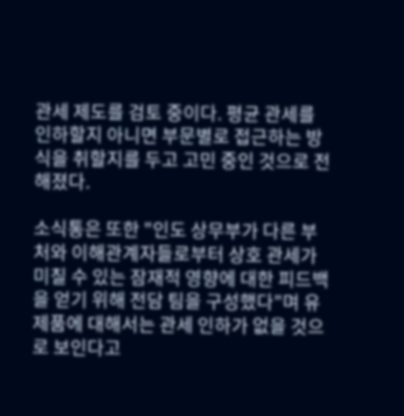관세 제도를 검토 중이다. 평균 관세를 인하할지 아니면 부문별로 접근하는 방식을 취할지를 두고 고민 중인 것으로 전해졌다.

소식통은 또한 "인도 상무부가 다른 부처와 이해관계자들로부터 상호 관세가 미칠 수 있는 잠재적 영향에 대한 피드백을 얻기 위해 전담 팀을 구성했다"며 유제품에 대해서는 관세 인하가 없을 것으로 보인다고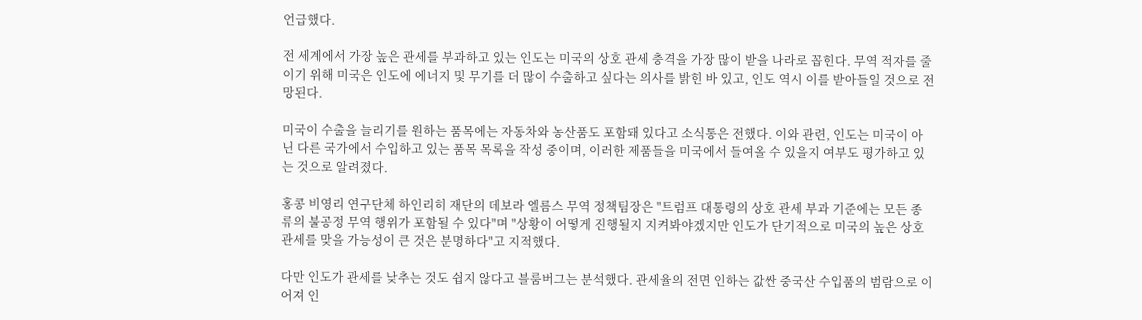언급했다.

전 세계에서 가장 높은 관세를 부과하고 있는 인도는 미국의 상호 관세 충격을 가장 많이 받을 나라로 꼽힌다. 무역 적자를 줄이기 위해 미국은 인도에 에너지 및 무기를 더 많이 수출하고 싶다는 의사를 밝힌 바 있고, 인도 역시 이를 받아들일 것으로 전망된다.

미국이 수출을 늘리기를 원하는 품목에는 자동차와 농산품도 포함돼 있다고 소식통은 전했다. 이와 관련, 인도는 미국이 아닌 다른 국가에서 수입하고 있는 품목 목록을 작성 중이며, 이러한 제품들을 미국에서 들여올 수 있을지 여부도 평가하고 있는 것으로 알려졌다.

홍콩 비영리 연구단체 하인리히 재단의 데보라 엘름스 무역 정책팀장은 "트럼프 대통령의 상호 관세 부과 기준에는 모든 종류의 불공정 무역 행위가 포함될 수 있다"며 "상황이 어떻게 진행될지 지켜봐야겠지만 인도가 단기적으로 미국의 높은 상호 관세를 맞을 가능성이 큰 것은 분명하다"고 지적했다.

다만 인도가 관세를 낮추는 것도 쉽지 않다고 블룸버그는 분석했다. 관세율의 전면 인하는 값싼 중국산 수입품의 범람으로 이어져 인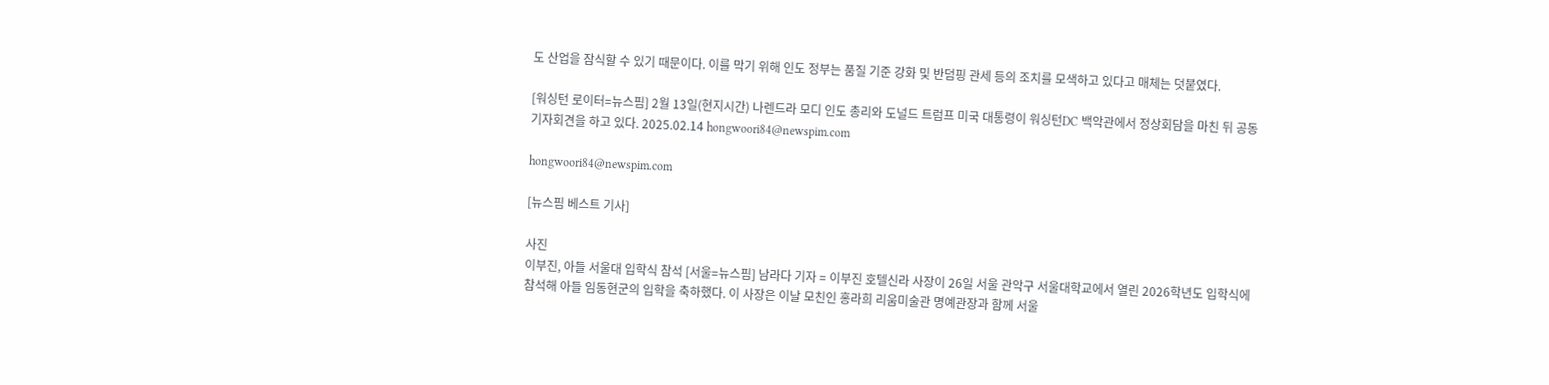도 산업을 잠식할 수 있기 때문이다. 이를 막기 위해 인도 정부는 품질 기준 강화 및 반덤핑 관세 등의 조치를 모색하고 있다고 매체는 덧붙였다.

[워싱턴 로이터=뉴스핌] 2월 13일(현지시간) 나렌드라 모디 인도 총리와 도널드 트럼프 미국 대통령이 워싱턴DC 백악관에서 정상회담을 마친 뒤 공동 기자회견을 하고 있다. 2025.02.14 hongwoori84@newspim.com

hongwoori84@newspim.com

[뉴스핌 베스트 기사]

사진
이부진, 아들 서울대 입학식 참석 [서울=뉴스핌] 남라다 기자 = 이부진 호텔신라 사장이 26일 서울 관악구 서울대학교에서 열린 2026학년도 입학식에 참석해 아들 임동현군의 입학을 축하했다. 이 사장은 이날 모친인 홍라희 리움미술관 명예관장과 함께 서울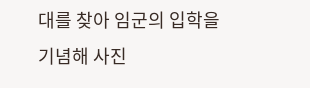대를 찾아 임군의 입학을 기념해 사진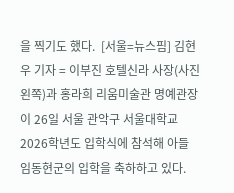을 찍기도 했다.  [서울=뉴스핌] 김현우 기자 = 이부진 호텔신라 사장(사진 왼쪽)과 홍라희 리움미술관 명예관장이 26일 서울 관악구 서울대학교 2026학년도 입학식에 참석해 아들 임동현군의 입학을 축하하고 있다.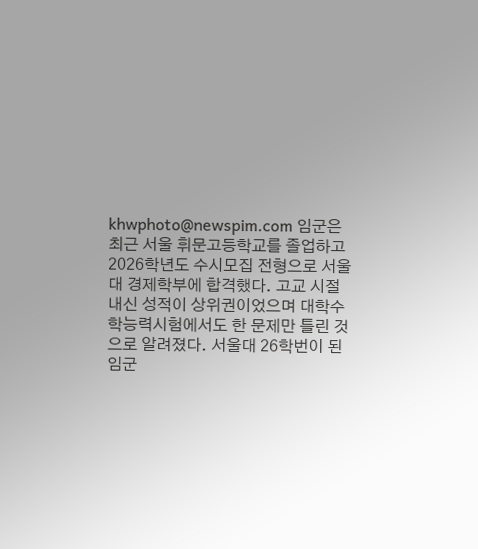khwphoto@newspim.com 임군은 최근 서울 휘문고등학교를 졸업하고 2026학년도 수시모집 전형으로 서울대 경제학부에 합격했다. 고교 시절 내신 성적이 상위권이었으며 대학수학능력시험에서도 한 문제만 틀린 것으로 알려졌다. 서울대 26학번이 된 임군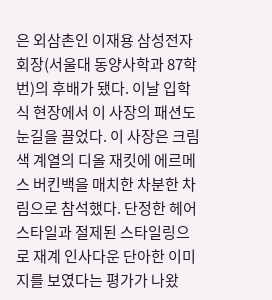은 외삼촌인 이재용 삼성전자 회장(서울대 동양사학과 87학번)의 후배가 됐다. 이날 입학식 현장에서 이 사장의 패션도 눈길을 끌었다. 이 사장은 크림색 계열의 디올 재킷에 에르메스 버킨백을 매치한 차분한 차림으로 참석했다. 단정한 헤어스타일과 절제된 스타일링으로 재계 인사다운 단아한 이미지를 보였다는 평가가 나왔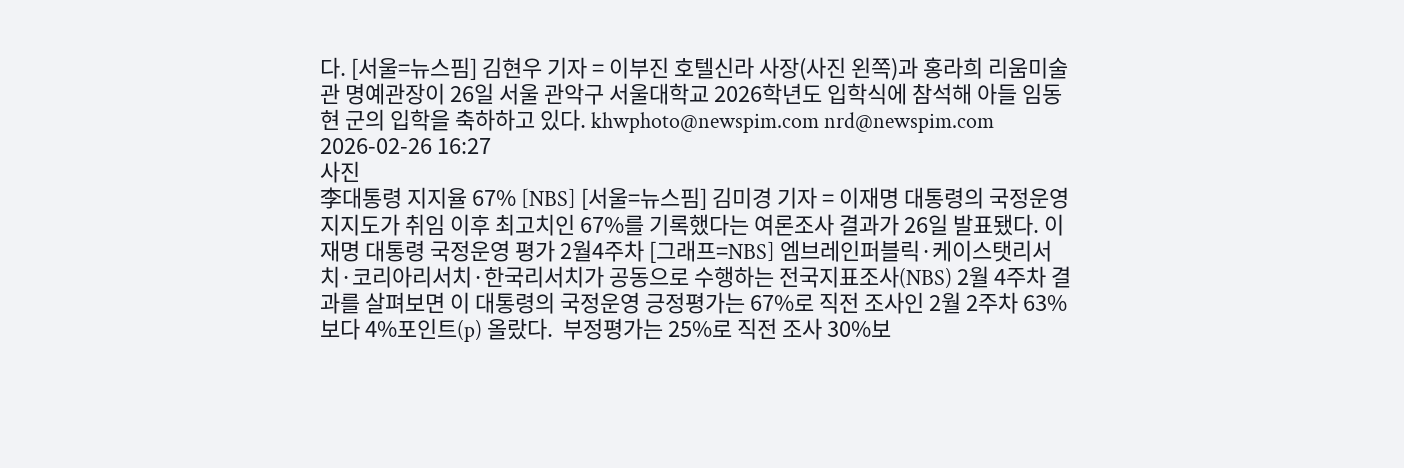다. [서울=뉴스핌] 김현우 기자 = 이부진 호텔신라 사장(사진 왼쪽)과 홍라희 리움미술관 명예관장이 26일 서울 관악구 서울대학교 2026학년도 입학식에 참석해 아들 임동현 군의 입학을 축하하고 있다. khwphoto@newspim.com nrd@newspim.com 2026-02-26 16:27
사진
李대통령 지지율 67% [NBS] [서울=뉴스핌] 김미경 기자 = 이재명 대통령의 국정운영 지지도가 취임 이후 최고치인 67%를 기록했다는 여론조사 결과가 26일 발표됐다. 이재명 대통령 국정운영 평가 2월4주차 [그래프=NBS] 엠브레인퍼블릭·케이스탯리서치·코리아리서치·한국리서치가 공동으로 수행하는 전국지표조사(NBS) 2월 4주차 결과를 살펴보면 이 대통령의 국정운영 긍정평가는 67%로 직전 조사인 2월 2주차 63%보다 4%포인트(p) 올랐다.  부정평가는 25%로 직전 조사 30%보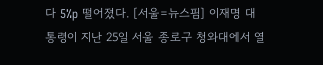다 5%p 떨어졌다. [서울=뉴스핌] 이재명 대통령이 지난 25일 서울 종로구 청와대에서 열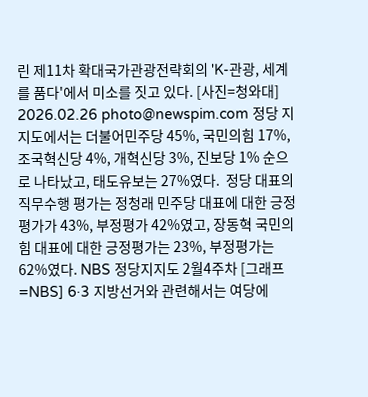린 제11차 확대국가관광전략회의 'K-관광, 세계를 품다'에서 미소를 짓고 있다. [사진=청와대] 2026.02.26 photo@newspim.com 정당 지지도에서는 더불어민주당 45%, 국민의힘 17%, 조국혁신당 4%, 개혁신당 3%, 진보당 1% 순으로 나타났고, 태도유보는 27%였다.  정당 대표의 직무수행 평가는 정청래 민주당 대표에 대한 긍정평가가 43%, 부정평가 42%였고, 장동혁 국민의힘 대표에 대한 긍정평가는 23%, 부정평가는 62%였다. NBS 정당지지도 2월4주차 [그래프=NBS] 6·3 지방선거와 관련해서는 여당에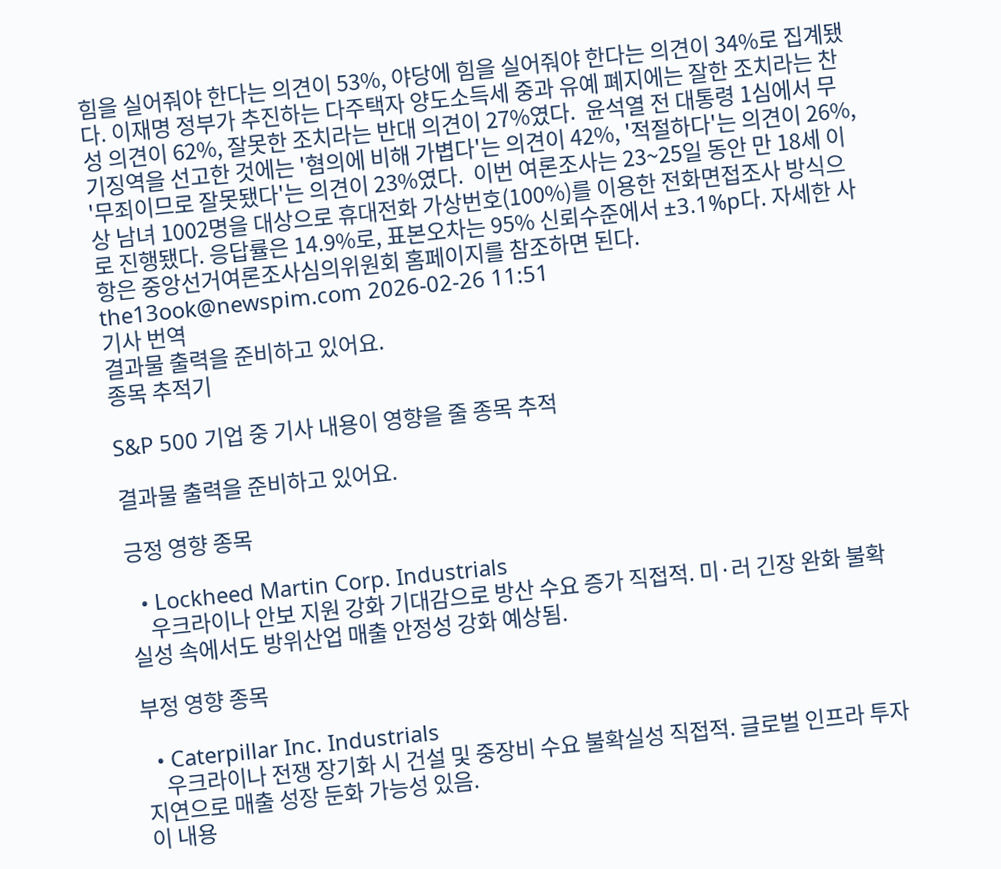힘을 실어줘야 한다는 의견이 53%, 야당에 힘을 실어줘야 한다는 의견이 34%로 집계됐다. 이재명 정부가 추진하는 다주택자 양도소득세 중과 유예 폐지에는 잘한 조치라는 찬성 의견이 62%, 잘못한 조치라는 반대 의견이 27%였다.  윤석열 전 대통령 1심에서 무기징역을 선고한 것에는 '혐의에 비해 가볍다'는 의견이 42%, '적절하다'는 의견이 26%, '무죄이므로 잘못됐다'는 의견이 23%였다.  이번 여론조사는 23~25일 동안 만 18세 이상 남녀 1002명을 대상으로 휴대전화 가상번호(100%)를 이용한 전화면접조사 방식으로 진행됐다. 응답률은 14.9%로, 표본오차는 95% 신뢰수준에서 ±3.1%p다. 자세한 사항은 중앙선거여론조사심의위원회 홈페이지를 참조하면 된다.  the13ook@newspim.com 2026-02-26 11:51
기사 번역
결과물 출력을 준비하고 있어요.
종목 추적기

S&P 500 기업 중 기사 내용이 영향을 줄 종목 추적

결과물 출력을 준비하고 있어요.

긍정 영향 종목

  • Lockheed Martin Corp. Industrials
    우크라이나 안보 지원 강화 기대감으로 방산 수요 증가 직접적. 미·러 긴장 완화 불확실성 속에서도 방위산업 매출 안정성 강화 예상됨.

부정 영향 종목

  • Caterpillar Inc. Industrials
    우크라이나 전쟁 장기화 시 건설 및 중장비 수요 불확실성 직접적. 글로벌 인프라 투자 지연으로 매출 성장 둔화 가능성 있음.
이 내용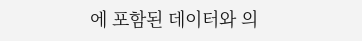에 포함된 데이터와 의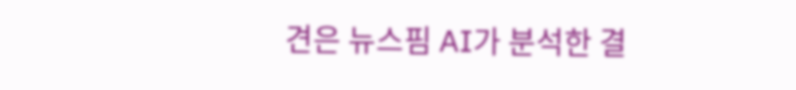견은 뉴스핌 AI가 분석한 결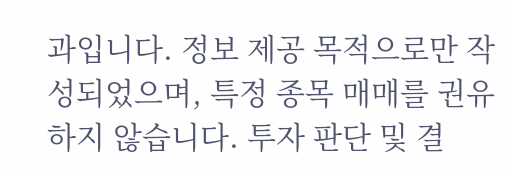과입니다. 정보 제공 목적으로만 작성되었으며, 특정 종목 매매를 권유하지 않습니다. 투자 판단 및 결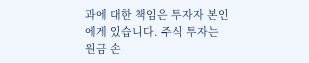과에 대한 책임은 투자자 본인에게 있습니다. 주식 투자는 원금 손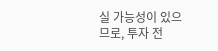실 가능성이 있으므로, 투자 전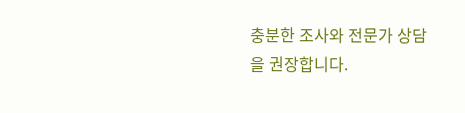충분한 조사와 전문가 상담을 권장합니다.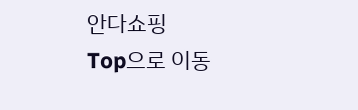안다쇼핑
Top으로 이동